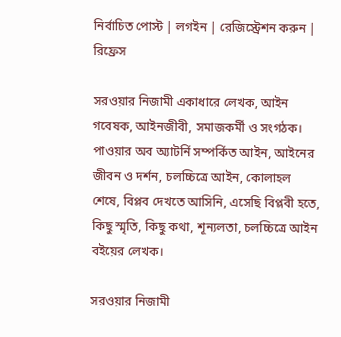নির্বাচিত পোস্ট | লগইন | রেজিস্ট্রেশন করুন | রিফ্রেস

সরওয়ার নিজামী একাধারে লেখক, আইন গবেষক, আইনজীবী, সমাজকর্মী ও সংগঠক। পাওয়ার অব অ্যাটর্নি সম্পর্কিত আইন, আইনের জীবন ও দর্শন, চলচ্চিত্রে আইন, কোলাহল শেষে, বিপ্লব দেখতে আসিনি, এসেছি বিপ্লবী হতে, কিছু স্মৃতি, কিছু কথা, শূন্যলতা, চলচ্চিত্রে আইন বইয়ের লেখক।

সরওয়ার নিজামী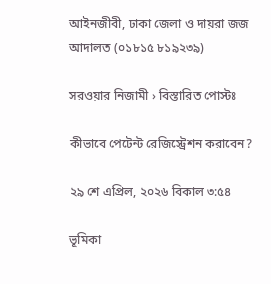আইনজীবী, ঢাকা জেলা ও দায়রা জজ আদালত (০১৮১৫ ৮১৯২৩৯)

সরওয়ার নিজামী › বিস্তারিত পোস্টঃ

কীভাবে পেটেন্ট রেজিস্ট্রেশন করাবেন?

২৯ শে এপ্রিল, ২০২৬ বিকাল ৩:৫৪

ভূমিকা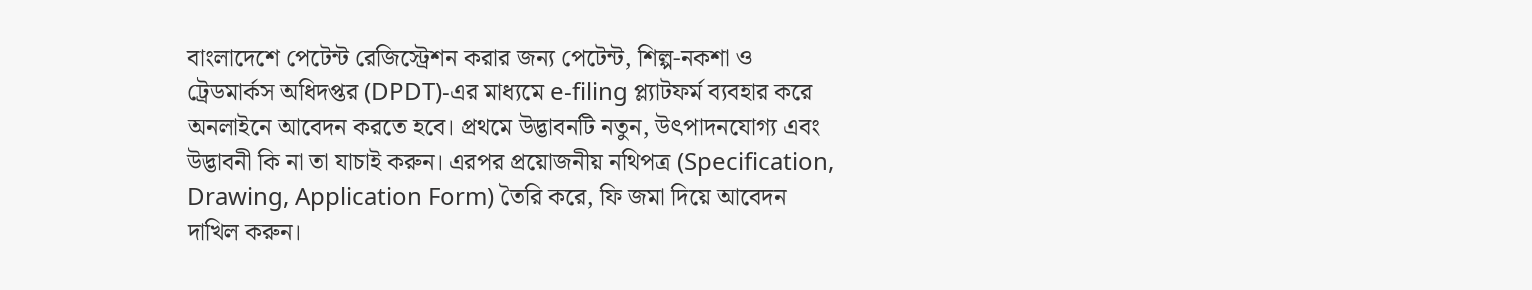বাংলাদেশে পেটেন্ট রেজিস্ট্রেশন করার জন্য পেটেন্ট, শিল্প-নকশা ও ট্রেডমার্কস অধিদপ্তর (DPDT)-এর মাধ্যমে e-filing প্ল্যাটফর্ম ব্যবহার করে অনলাইনে আবেদন করতে হবে। প্রথমে উদ্ভাবনটি নতুন, উৎপাদনযোগ্য এবং উদ্ভাবনী কি না তা যাচাই করুন। এরপর প্রয়োজনীয় নথিপত্র (Specification, Drawing, Application Form) তৈরি করে, ফি জমা দিয়ে আবেদন দাখিল করুন।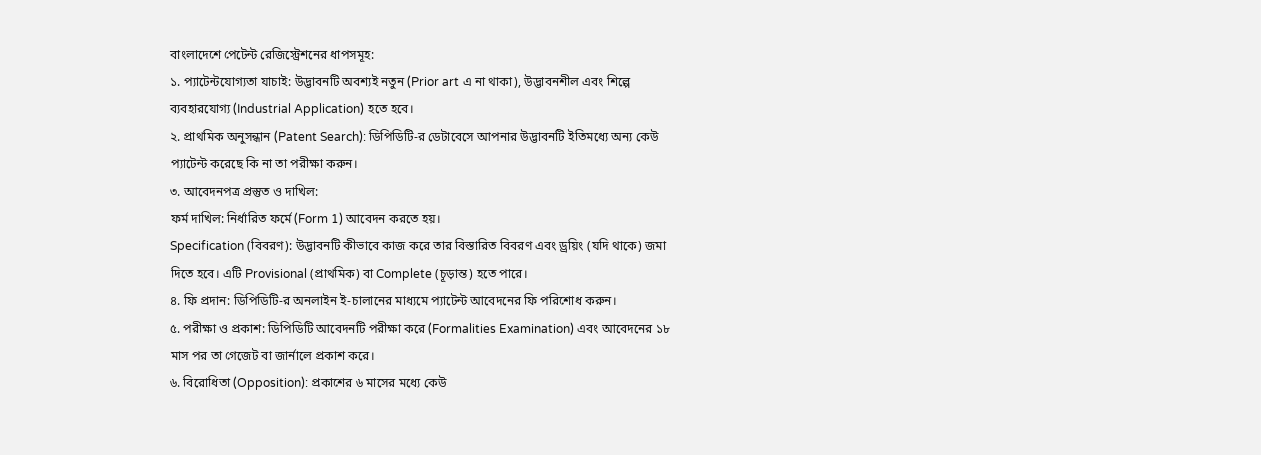বাংলাদেশে পেটেন্ট রেজিস্ট্রেশনের ধাপসমূহ:
১. প্যাটেন্টযোগ্যতা যাচাই: উদ্ভাবনটি অবশ্যই নতুন (Prior art এ না থাকা), উদ্ভাবনশীল এবং শিল্পে ব্যবহারযোগ্য (Industrial Application) হতে হবে।
২. প্রাথমিক অনুসন্ধান (Patent Search): ডিপিডিটি-র ডেটাবেসে আপনার উদ্ভাবনটি ইতিমধ্যে অন্য কেউ প্যাটেন্ট করেছে কি না তা পরীক্ষা করুন।
৩. আবেদনপত্র প্রস্তুত ও দাখিল:
ফর্ম দাখিল: নির্ধারিত ফর্মে (Form 1) আবেদন করতে হয়।
Specification (বিবরণ): উদ্ভাবনটি কীভাবে কাজ করে তার বিস্তারিত বিবরণ এবং ড্রয়িং (যদি থাকে) জমা দিতে হবে। এটি Provisional (প্রাথমিক) বা Complete (চূড়ান্ত) হতে পারে।
৪. ফি প্রদান: ডিপিডিটি-র অনলাইন ই-চালানের মাধ্যমে প্যাটেন্ট আবেদনের ফি পরিশোধ করুন।
৫. পরীক্ষা ও প্রকাশ: ডিপিডিটি আবেদনটি পরীক্ষা করে (Formalities Examination) এবং আবেদনের ১৮ মাস পর তা গেজেট বা জার্নালে প্রকাশ করে।
৬. বিরোধিতা (Opposition): প্রকাশের ৬ মাসের মধ্যে কেউ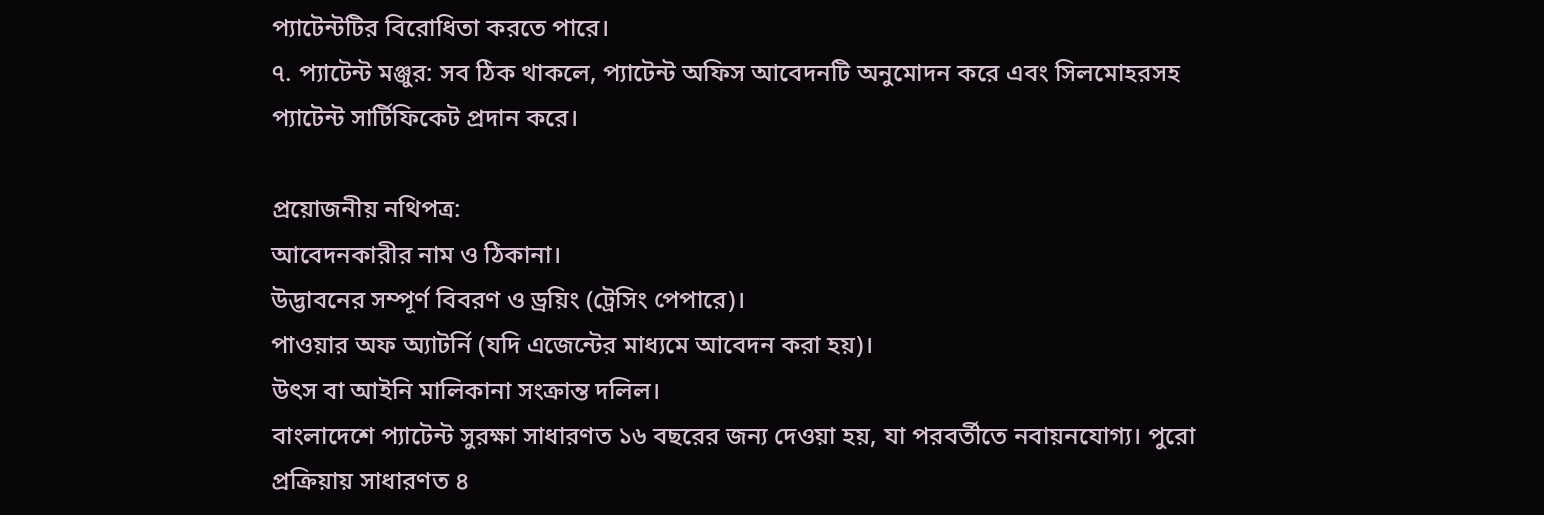প্যাটেন্টটির বিরোধিতা করতে পারে।
৭. প্যাটেন্ট মঞ্জুর: সব ঠিক থাকলে, প্যাটেন্ট অফিস আবেদনটি অনুমোদন করে এবং সিলমোহরসহ প্যাটেন্ট সার্টিফিকেট প্রদান করে।

প্রয়োজনীয় নথিপত্র:
আবেদনকারীর নাম ও ঠিকানা।
উদ্ভাবনের সম্পূর্ণ বিবরণ ও ড্রয়িং (ট্রেসিং পেপারে)।
পাওয়ার অফ অ্যাটর্নি (যদি এজেন্টের মাধ্যমে আবেদন করা হয়)।
উৎস বা আইনি মালিকানা সংক্রান্ত দলিল।
বাংলাদেশে প্যাটেন্ট সুরক্ষা সাধারণত ১৬ বছরের জন্য দেওয়া হয়, যা পরবর্তীতে নবায়নযোগ্য। পুরো প্রক্রিয়ায় সাধারণত ৪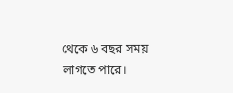থেকে ৬ বছর সময় লাগতে পারে।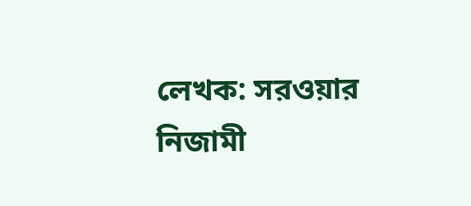লেখক: সরওয়ার নিজামী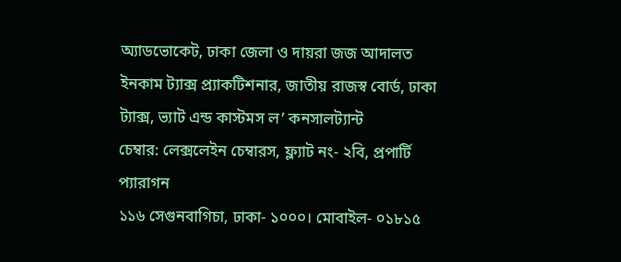অ্যাডভোকেট, ঢাকা জেলা ও দায়রা জজ আদালত
ইনকাম ট্যাক্স প্র্যাকটিশনার, জাতীয় রাজস্ব বোর্ড, ঢাকা
ট্যাক্স, ভ্যাট এন্ড কাস্টমস ল’ কনসালট্যান্ট
চেম্বার: লেক্সলেইন চেম্বারস, ফ্ল্যাট নং- ২বি, প্রপার্টি প্যারাগন
১১৬ সেগুনবাগিচা, ঢাকা- ১০০০। মোবাইল- ০১৮১৫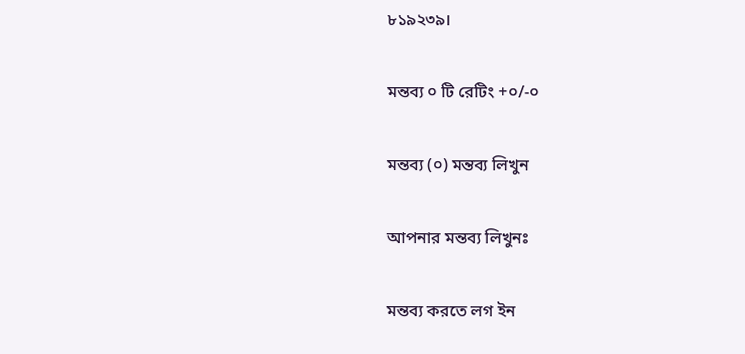৮১৯২৩৯।

মন্তব্য ০ টি রেটিং +০/-০

মন্তব্য (০) মন্তব্য লিখুন

আপনার মন্তব্য লিখুনঃ

মন্তব্য করতে লগ ইন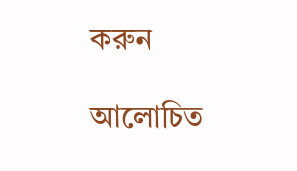করুন

আলোচিত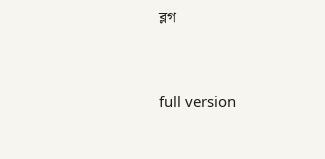ব্লগ


full version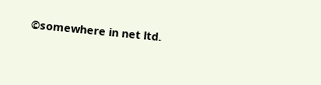©somewhere in net ltd.